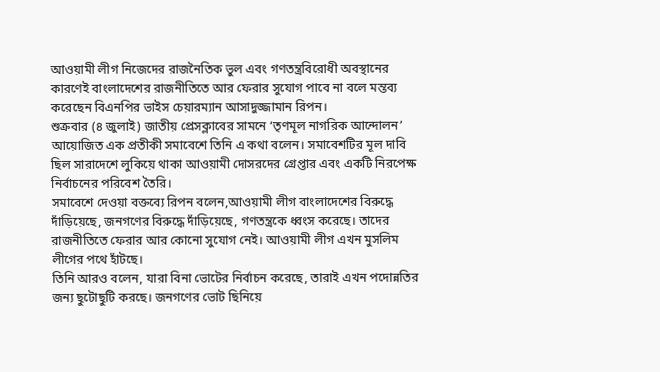আওয়ামী লীগ নিজেদের রাজনৈতিক ভুল এবং গণতন্ত্রবিরোধী অবস্থানের কারণেই বাংলাদেশের রাজনীতিতে আর ফেরার সুযোগ পাবে না বলে মন্তব্য করেছেন বিএনপির ভাইস চেয়ারম্যান আসাদুজ্জামান রিপন।
শুক্রবার (৪ জুলাই) জাতীয় প্রেসক্লাবের সামনে ‘তৃণমূল নাগরিক আন্দোলন’ আয়োজিত এক প্রতীকী সমাবেশে তিনি এ কথা বলেন। সমাবেশটির মূল দাবি ছিল সারাদেশে লুকিয়ে থাকা আওয়ামী দোসরদের গ্রেপ্তার এবং একটি নিরপেক্ষ নির্বাচনের পরিবেশ তৈরি।
সমাবেশে দেওয়া বক্তব্যে রিপন বলেন,আওয়ামী লীগ বাংলাদেশের বিরুদ্ধে দাঁড়িয়েছে, জনগণের বিরুদ্ধে দাঁড়িয়েছে, গণতন্ত্রকে ধ্বংস করেছে। তাদের রাজনীতিতে ফেরার আর কোনো সুযোগ নেই। আওয়ামী লীগ এখন মুসলিম লীগের পথে হাঁটছে।
তিনি আরও বলেন, যারা বিনা ভোটের নির্বাচন করেছে, তারাই এখন পদোন্নতির জন্য ছুটোছুটি করছে। জনগণের ভোট ছিনিয়ে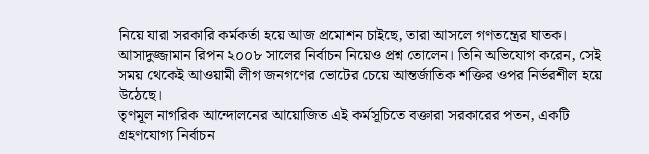নিয়ে যারা সরকারি কর্মকর্তা হয়ে আজ প্রমোশন চাইছে, তারা আসলে গণতন্ত্রের ঘাতক।
আসাদুজ্জামান রিপন ২০০৮ সালের নির্বাচন নিয়েও প্রশ্ন তোলেন। তিনি অভিযোগ করেন, সেই সময় থেকেই আওয়ামী লীগ জনগণের ভোটের চেয়ে আন্তর্জাতিক শক্তির ওপর নির্ভরশীল হয়ে উঠেছে।
তৃণমূল নাগরিক আন্দোলনের আয়োজিত এই কর্মসূচিতে বক্তারা সরকারের পতন, একটি গ্রহণযোগ্য নির্বাচন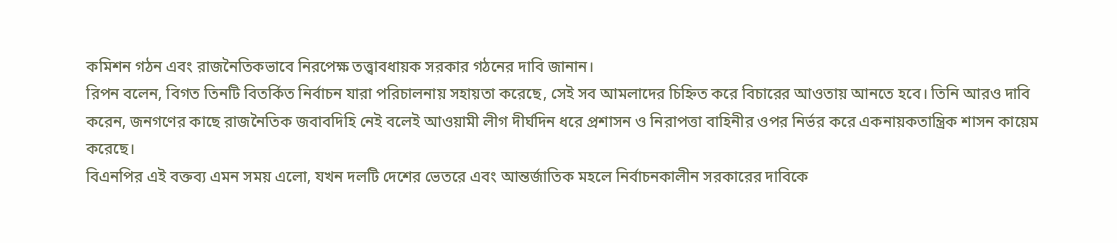কমিশন গঠন এবং রাজনৈতিকভাবে নিরপেক্ষ তত্ত্বাবধায়ক সরকার গঠনের দাবি জানান।
রিপন বলেন, বিগত তিনটি বিতর্কিত নির্বাচন যারা পরিচালনায় সহায়তা করেছে, সেই সব আমলাদের চিহ্নিত করে বিচারের আওতায় আনতে হবে। তিনি আরও দাবি করেন, জনগণের কাছে রাজনৈতিক জবাবদিহি নেই বলেই আওয়ামী লীগ দীর্ঘদিন ধরে প্রশাসন ও নিরাপত্তা বাহিনীর ওপর নির্ভর করে একনায়কতান্ত্রিক শাসন কায়েম করেছে।
বিএনপির এই বক্তব্য এমন সময় এলো, যখন দলটি দেশের ভেতরে এবং আন্তর্জাতিক মহলে নির্বাচনকালীন সরকারের দাবিকে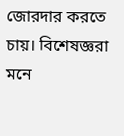জোরদার করতে চায়। বিশেষজ্ঞরা মনে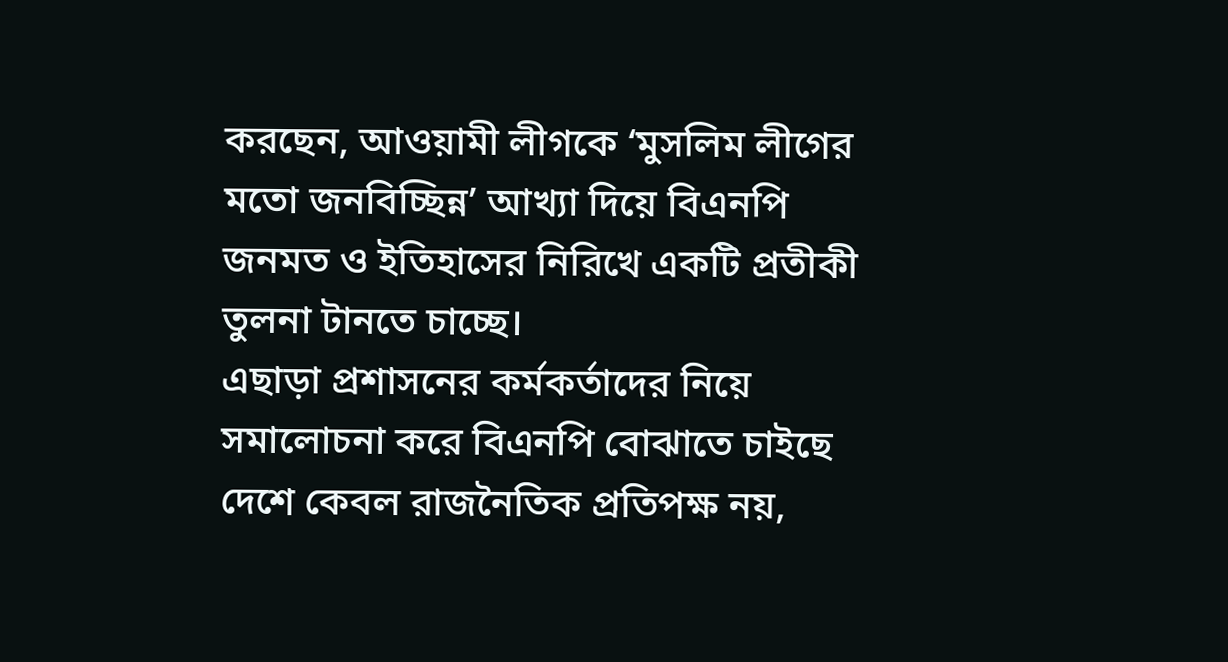করছেন, আওয়ামী লীগকে ‘মুসলিম লীগের মতো জনবিচ্ছিন্ন’ আখ্যা দিয়ে বিএনপি জনমত ও ইতিহাসের নিরিখে একটি প্রতীকী তুলনা টানতে চাচ্ছে।
এছাড়া প্রশাসনের কর্মকর্তাদের নিয়ে সমালোচনা করে বিএনপি বোঝাতে চাইছে দেশে কেবল রাজনৈতিক প্রতিপক্ষ নয়,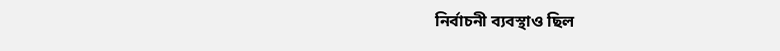নির্বাচনী ব্যবস্থাও ছিল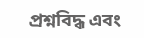প্রশ্নবিদ্ধ এবং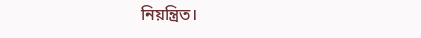নিয়ন্ত্রিত।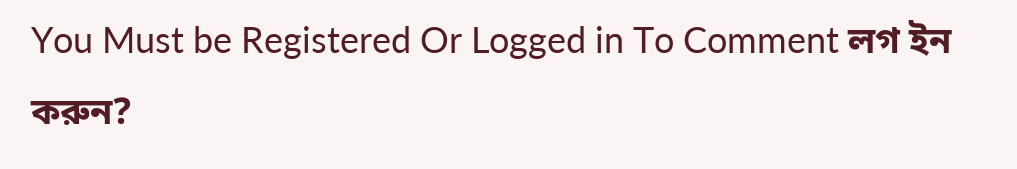You Must be Registered Or Logged in To Comment লগ ইন করুন?